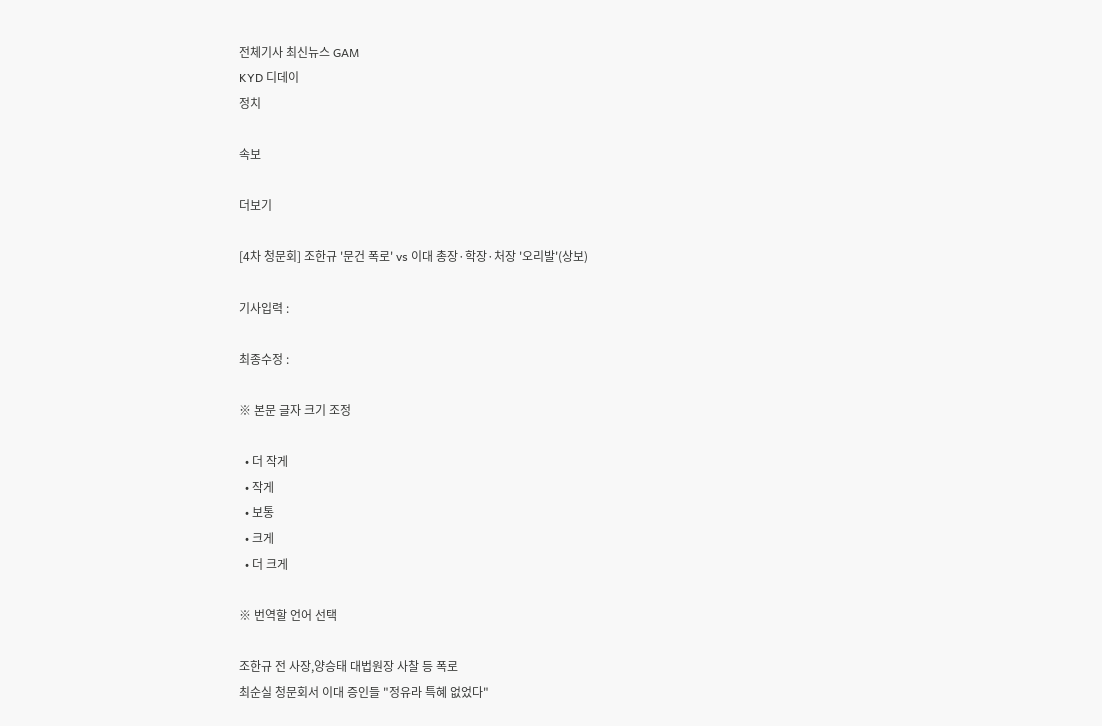전체기사 최신뉴스 GAM
KYD 디데이
정치

속보

더보기

[4차 청문회] 조한규 '문건 폭로' vs 이대 총장·학장·처장 '오리발'(상보)

기사입력 :

최종수정 :

※ 본문 글자 크기 조정

  • 더 작게
  • 작게
  • 보통
  • 크게
  • 더 크게

※ 번역할 언어 선택

조한규 전 사장,양승태 대법원장 사찰 등 폭로
최순실 청문회서 이대 증인들 "정유라 특혜 없었다"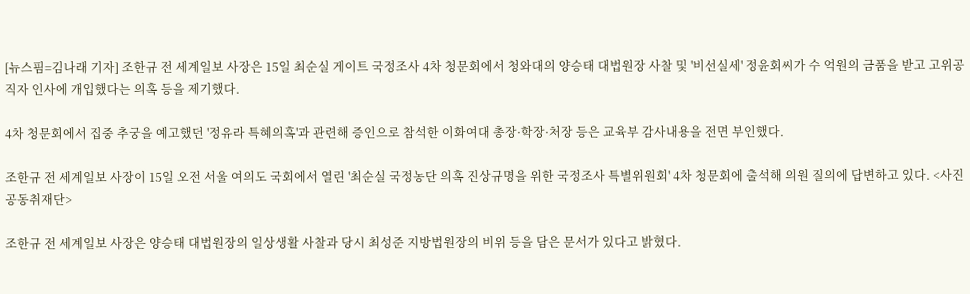[뉴스핌=김나래 기자] 조한규 전 세계일보 사장은 15일 최순실 게이트 국정조사 4차 청문회에서 청와대의 양승태 대법원장 사찰 및 '비선실세' 정윤회씨가 수 억원의 금품을 받고 고위공직자 인사에 개입했다는 의혹 등을 제기했다.

4차 청문회에서 집중 추궁을 예고했던 '정유라 특혜의혹'과 관련해 증인으로 참석한 이화여대 총장·학장·처장 등은 교육부 감사내용을 전면 부인했다.

조한규 전 세계일보 사장이 15일 오전 서울 여의도 국회에서 열린 '최순실 국정농단 의혹 진상규명을 위한 국정조사 특별위원회' 4차 청문회에 출석해 의원 질의에 답변하고 있다. <사진공동취재단>

조한규 전 세계일보 사장은 양승태 대법원장의 일상생활 사찰과 당시 최성준 지방법원장의 비위 등을 담은 문서가 있다고 밝혔다.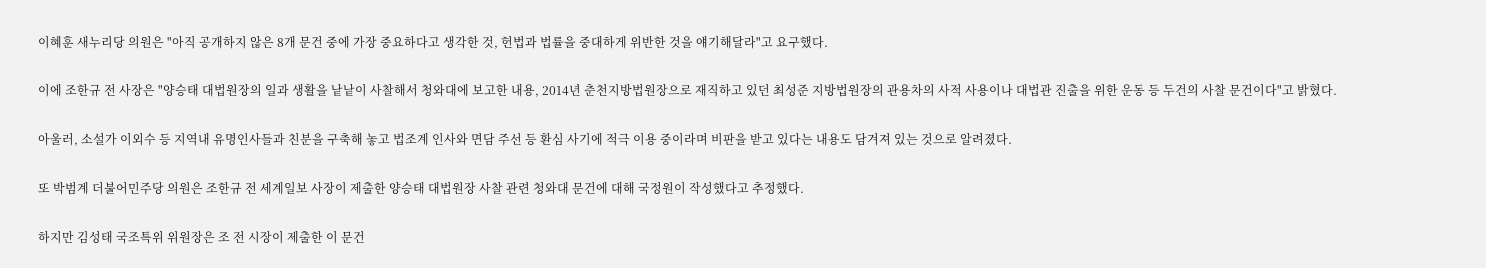이혜훈 새누리당 의원은 "아직 공개하지 않은 8개 문건 중에 가장 중요하다고 생각한 것, 헌법과 법률을 중대하게 위반한 것을 얘기해달라"고 요구했다.

이에 조한규 전 사장은 "양승태 대법원장의 일과 생활을 낱낱이 사찰해서 청와대에 보고한 내용, 2014년 춘천지방법원장으로 재직하고 있던 최성준 지방법원장의 관용차의 사적 사용이나 대법관 진출을 위한 운동 등 두건의 사찰 문건이다"고 밝혔다.

아울러, 소설가 이외수 등 지역내 유명인사들과 친분을 구축해 놓고 법조계 인사와 면담 주선 등 환심 사기에 적극 이용 중이라며 비판을 받고 있다는 내용도 담겨져 있는 것으로 알려졌다.

또 박범계 더불어민주당 의원은 조한규 전 세계일보 사장이 제출한 양승태 대법원장 사찰 관련 청와대 문건에 대해 국정원이 작성했다고 추정했다.

하지만 김성태 국조특위 위원장은 조 전 시장이 제출한 이 문건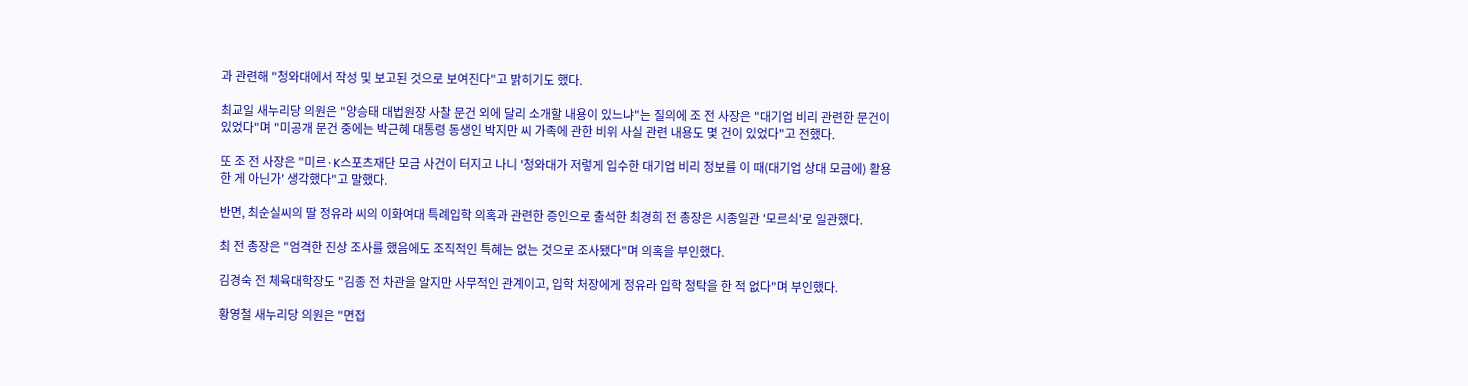과 관련해 "청와대에서 작성 및 보고된 것으로 보여진다"고 밝히기도 했다.

최교일 새누리당 의원은 "양승태 대법원장 사찰 문건 외에 달리 소개할 내용이 있느냐"는 질의에 조 전 사장은 "대기업 비리 관련한 문건이 있었다"며 "미공개 문건 중에는 박근혜 대통령 동생인 박지만 씨 가족에 관한 비위 사실 관련 내용도 몇 건이 있었다"고 전했다.

또 조 전 사장은 "미르·K스포츠재단 모금 사건이 터지고 나니 '청와대가 저렇게 입수한 대기업 비리 정보를 이 때(대기업 상대 모금에) 활용한 게 아닌가' 생각했다"고 말했다.

반면, 최순실씨의 딸 정유라 씨의 이화여대 특례입학 의혹과 관련한 증인으로 출석한 최경희 전 총장은 시종일관 '모르쇠'로 일관했다.

최 전 총장은 "엄격한 진상 조사를 했음에도 조직적인 특혜는 없는 것으로 조사됐다"며 의혹을 부인했다.

김경숙 전 체육대학장도 "김종 전 차관을 알지만 사무적인 관계이고, 입학 처장에게 정유라 입학 청탁을 한 적 없다"며 부인했다.

황영철 새누리당 의원은 "면접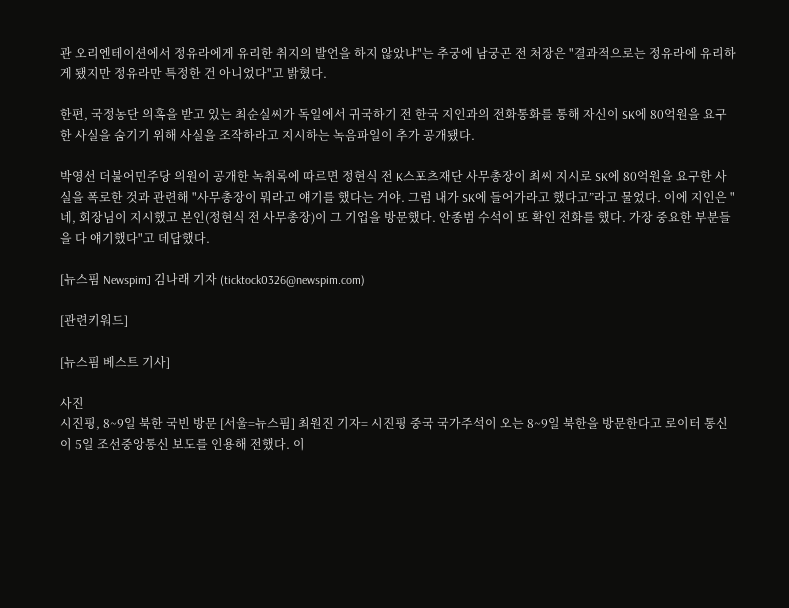관 오리엔테이션에서 정유라에게 유리한 취지의 발언을 하지 않았냐"는 추궁에 남궁곤 전 처장은 "결과적으로는 정유라에 유리하게 됐지만 정유라만 특정한 건 아니었다"고 밝혔다.

한편, 국정농단 의혹을 받고 있는 최순실씨가 독일에서 귀국하기 전 한국 지인과의 전화통화를 통해 자신이 SK에 80억원을 요구한 사실을 숨기기 위해 사실을 조작하라고 지시하는 녹음파일이 추가 공개됐다.

박영선 더불어민주당 의원이 공개한 녹취록에 따르면 정현식 전 K스포츠재단 사무총장이 최씨 지시로 SK에 80억원을 요구한 사실을 폭로한 것과 관련해 "사무총장이 뭐라고 얘기를 했다는 거야. 그럼 내가 SK에 들어가라고 했다고”라고 물었다. 이에 지인은 "네, 회장님이 지시했고 본인(정현식 전 사무총장)이 그 기업을 방문했다. 안종범 수석이 또 확인 전화를 했다. 가장 중요한 부분들을 다 얘기했다"고 데답했다.

[뉴스핌 Newspim] 김나래 기자 (ticktock0326@newspim.com)

[관련키워드]

[뉴스핌 베스트 기사]

사진
시진핑, 8~9일 북한 국빈 방문 [서울=뉴스핌] 최원진 기자= 시진핑 중국 국가주석이 오는 8~9일 북한을 방문한다고 로이터 통신이 5일 조선중앙통신 보도를 인용해 전했다. 이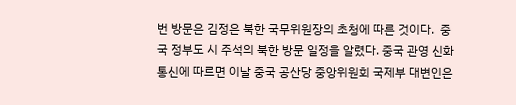번 방문은 김정은 북한 국무위원장의 초청에 따른 것이다.  중국 정부도 시 주석의 북한 방문 일정을 알렸다. 중국 관영 신화통신에 따르면 이날 중국 공산당 중앙위원회 국제부 대변인은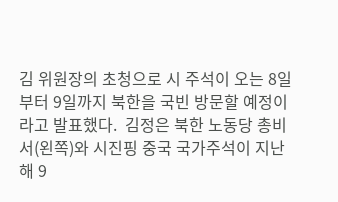김 위원장의 초청으로 시 주석이 오는 8일부터 9일까지 북한을 국빈 방문할 예정이라고 발표했다.  김정은 북한 노동당 총비서(왼쪽)와 시진핑 중국 국가주석이 지난해 9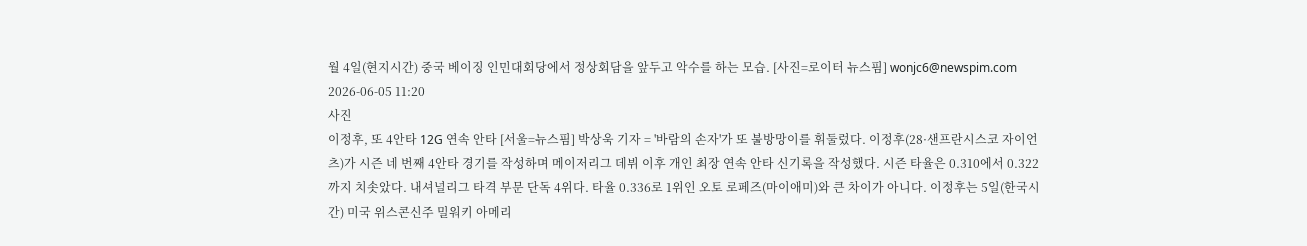월 4일(현지시간) 중국 베이징 인민대회당에서 정상회담을 앞두고 악수를 하는 모습. [사진=로이터 뉴스핌] wonjc6@newspim.com   2026-06-05 11:20
사진
이정후, 또 4안타 12G 연속 안타 [서울=뉴스핌] 박상욱 기자 = '바람의 손자'가 또 불방망이를 휘둘렀다. 이정후(28·샌프란시스코 자이언츠)가 시즌 네 번째 4안타 경기를 작성하며 메이저리그 데뷔 이후 개인 최장 연속 안타 신기록을 작성했다. 시즌 타율은 0.310에서 0.322까지 치솟았다. 내셔널리그 타격 부문 단독 4위다. 타율 0.336로 1위인 오토 로페즈(마이애미)와 큰 차이가 아니다. 이정후는 5일(한국시간) 미국 위스콘신주 밀워키 아메리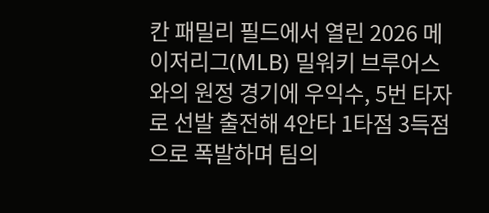칸 패밀리 필드에서 열린 2026 메이저리그(MLB) 밀워키 브루어스와의 원정 경기에 우익수, 5번 타자로 선발 출전해 4안타 1타점 3득점으로 폭발하며 팀의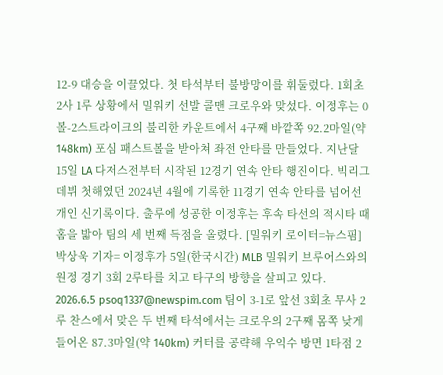12-9 대승을 이끌었다. 첫 타석부터 불방망이를 휘둘렀다. 1회초 2사 1루 상황에서 밀워키 선발 콜맨 크로우와 맞섰다. 이정후는 0볼-2스트라이크의 불리한 카운트에서 4구째 바깥쪽 92.2마일(약 148km) 포심 패스트볼을 받아쳐 좌전 안타를 만들었다. 지난달 15일 LA 다저스전부터 시작된 12경기 연속 안타 행진이다. 빅리그 데뷔 첫해였던 2024년 4월에 기록한 11경기 연속 안타를 넘어선 개인 신기록이다. 출루에 성공한 이정후는 후속 타선의 적시타 때 홈을 밟아 팀의 세 번째 득점을 올렸다. [밀워키 로이터=뉴스핌] 박상욱 기자= 이정후가 5일(한국시간) MLB 밀워키 브루어스와의 원정 경기 3회 2루타를 치고 타구의 방향을 살피고 있다. 2026.6.5 psoq1337@newspim.com 팀이 3-1로 앞선 3회초 무사 2루 찬스에서 맞은 두 번째 타석에서는 크로우의 2구째 몸쪽 낮게 들어온 87.3마일(약 140km) 커터를 공략해 우익수 방면 1타점 2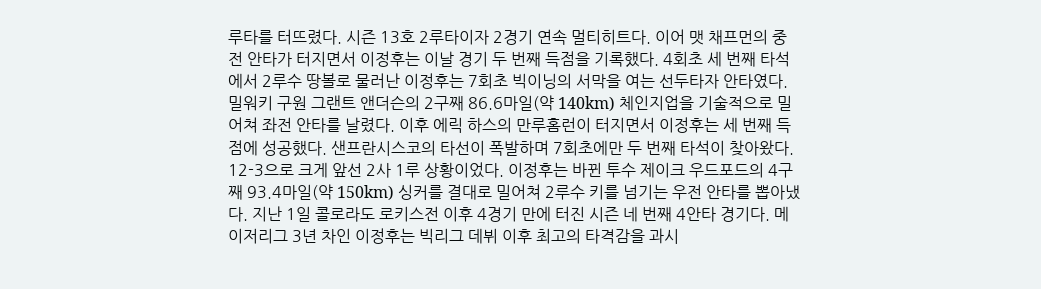루타를 터뜨렸다. 시즌 13호 2루타이자 2경기 연속 멀티히트다. 이어 맷 채프먼의 중전 안타가 터지면서 이정후는 이날 경기 두 번째 득점을 기록했다. 4회초 세 번째 타석에서 2루수 땅볼로 물러난 이정후는 7회초 빅이닝의 서막을 여는 선두타자 안타였다. 밀워키 구원 그랜트 앤더슨의 2구째 86.6마일(약 140km) 체인지업을 기술적으로 밀어쳐 좌전 안타를 날렸다. 이후 에릭 하스의 만루홈런이 터지면서 이정후는 세 번째 득점에 성공했다. 샌프란시스코의 타선이 폭발하며 7회초에만 두 번째 타석이 찾아왔다. 12-3으로 크게 앞선 2사 1루 상황이었다. 이정후는 바뀐 투수 제이크 우드포드의 4구째 93.4마일(약 150km) 싱커를 결대로 밀어쳐 2루수 키를 넘기는 우전 안타를 뽑아냈다. 지난 1일 콜로라도 로키스전 이후 4경기 만에 터진 시즌 네 번째 4안타 경기다. 메이저리그 3년 차인 이정후는 빅리그 데뷔 이후 최고의 타격감을 과시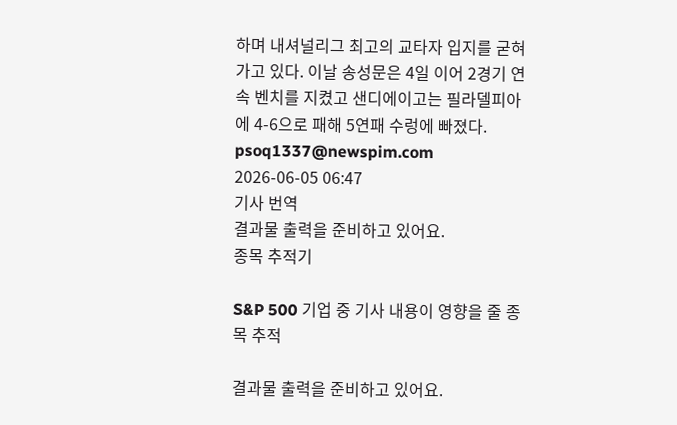하며 내셔널리그 최고의 교타자 입지를 굳혀가고 있다. 이날 송성문은 4일 이어 2경기 연속 벤치를 지켰고 샌디에이고는 필라델피아에 4-6으로 패해 5연패 수렁에 빠졌다. psoq1337@newspim.com 2026-06-05 06:47
기사 번역
결과물 출력을 준비하고 있어요.
종목 추적기

S&P 500 기업 중 기사 내용이 영향을 줄 종목 추적

결과물 출력을 준비하고 있어요.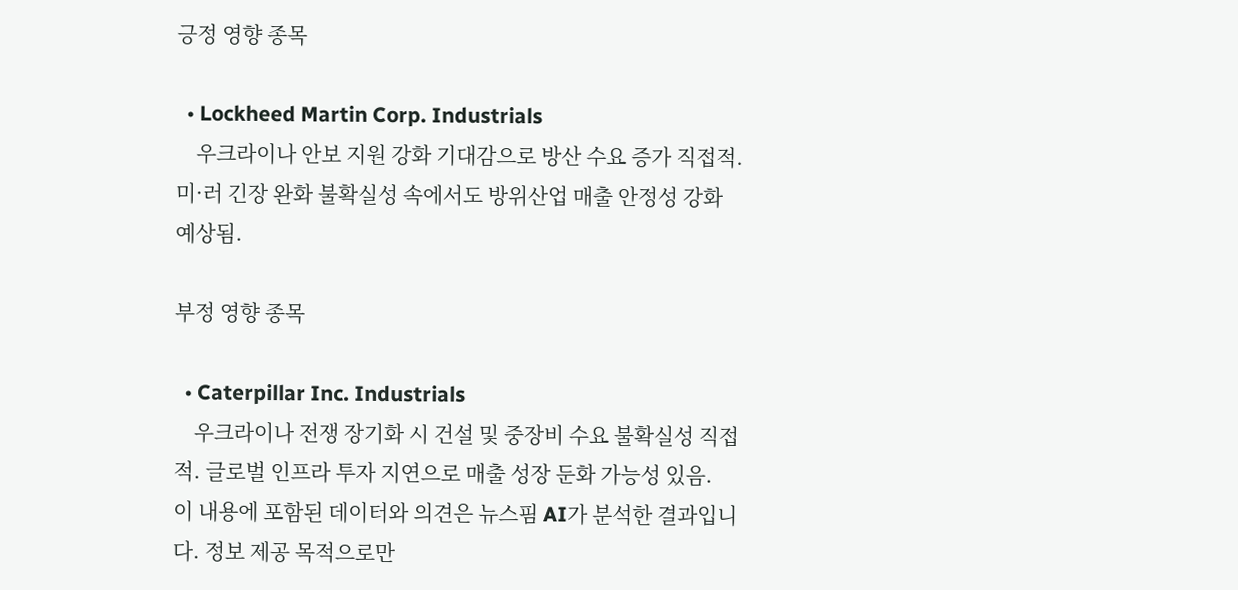긍정 영향 종목

  • Lockheed Martin Corp. Industrials
    우크라이나 안보 지원 강화 기대감으로 방산 수요 증가 직접적. 미·러 긴장 완화 불확실성 속에서도 방위산업 매출 안정성 강화 예상됨.

부정 영향 종목

  • Caterpillar Inc. Industrials
    우크라이나 전쟁 장기화 시 건설 및 중장비 수요 불확실성 직접적. 글로벌 인프라 투자 지연으로 매출 성장 둔화 가능성 있음.
이 내용에 포함된 데이터와 의견은 뉴스핌 AI가 분석한 결과입니다. 정보 제공 목적으로만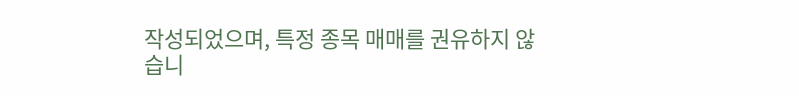작성되었으며, 특정 종목 매매를 권유하지 않습니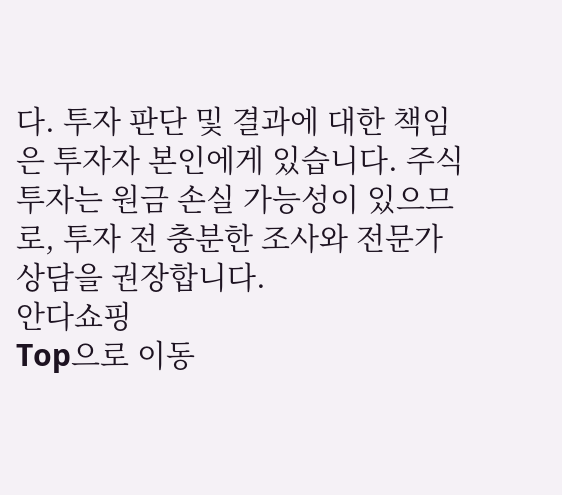다. 투자 판단 및 결과에 대한 책임은 투자자 본인에게 있습니다. 주식 투자는 원금 손실 가능성이 있으므로, 투자 전 충분한 조사와 전문가 상담을 권장합니다.
안다쇼핑
Top으로 이동